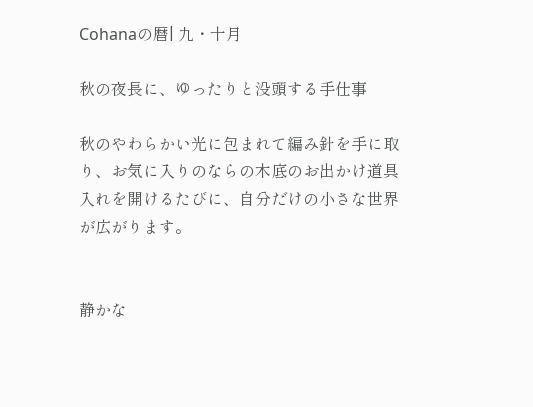Cohanaの暦| 九・十月

秋の夜長に、ゆったりと没頭する手仕事

秋のやわらかい光に包まれて編み針を手に取り、お気に入りのならの木底のお出かけ道具入れを開けるたびに、自分だけの小さな世界が広がります。


静かな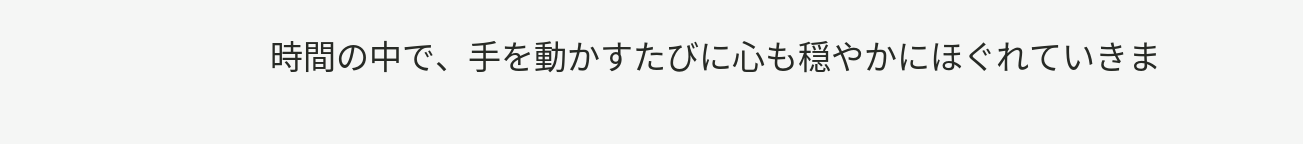時間の中で、手を動かすたびに心も穏やかにほぐれていきま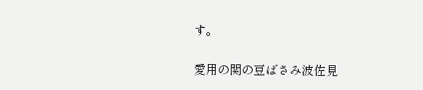す。

愛用の関の豆ばさみ波佐見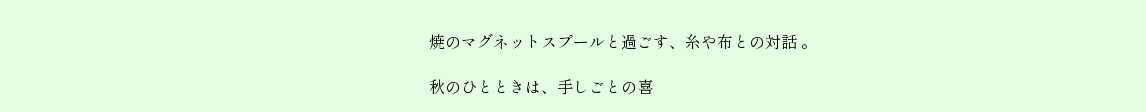焼のマグネットスプールと過ごす、糸や布との対話 。

秋のひとときは、手しごとの喜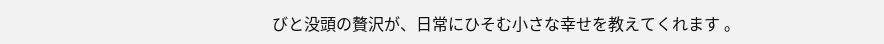びと没頭の贅沢が、日常にひそむ小さな幸せを教えてくれます 。